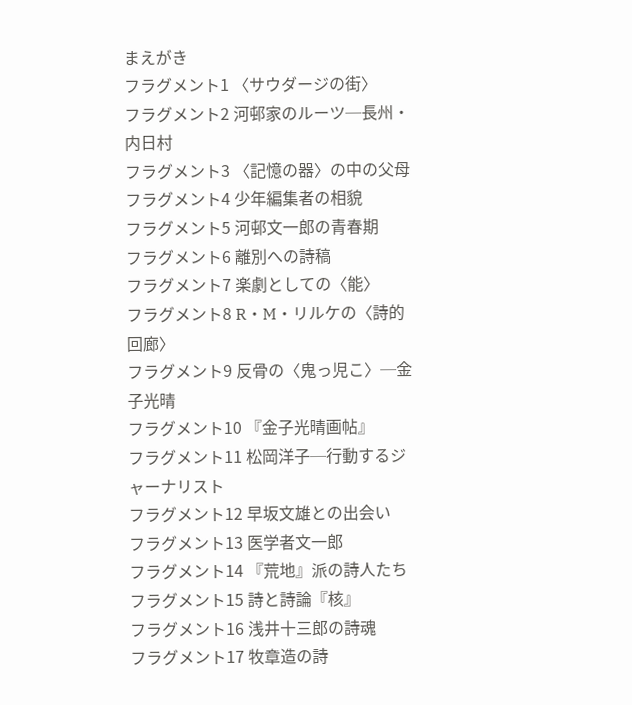まえがき
フラグメント1 〈サウダージの街〉
フラグメント2 河邨家のルーツ─長州・内日村
フラグメント3 〈記憶の器〉の中の父母
フラグメント4 少年編集者の相貌
フラグメント5 河邨文一郎の青春期
フラグメント6 離別への詩稿
フラグメント7 楽劇としての〈能〉
フラグメント8 R・M・リルケの〈詩的回廊〉
フラグメント9 反骨の〈鬼っ児こ〉─金子光晴
フラグメント10 『金子光晴画帖』
フラグメント11 松岡洋子─行動するジャーナリスト
フラグメント12 早坂文雄との出会い
フラグメント13 医学者文一郎
フラグメント14 『荒地』派の詩人たち
フラグメント15 詩と詩論『核』
フラグメント16 浅井十三郎の詩魂
フラグメント17 牧章造の詩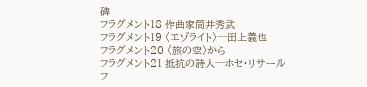碑
フラグメント18 作曲家筒井秀武
フラグメント19 〈エゾライト〉─田上義也
フラグメント20 〈旅の空〉から
フラグメント21 抵抗の詩人─ホセ・リサール
フ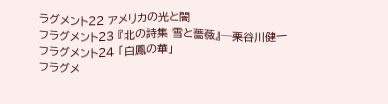ラグメント22 アメリカの光と闇
フラグメント23 『北の詩集 雪と薔薇』─栗谷川健一
フラグメント24 「白鳳の華」
フラグメ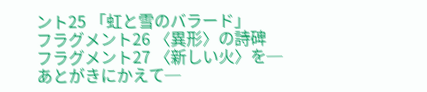ント25 「虹と雪のバラード」
フラグメント26 〈異形〉の詩碑
フラグメント27 〈新しい火〉を─
あとがきにかえて─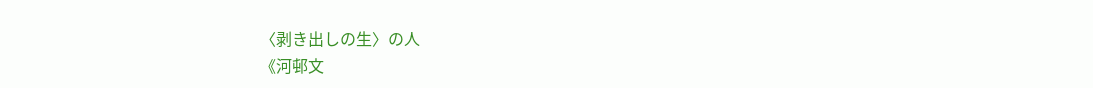〈剥き出しの生〉の人
《河邨文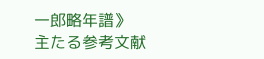一郎略年譜》
主たる参考文献